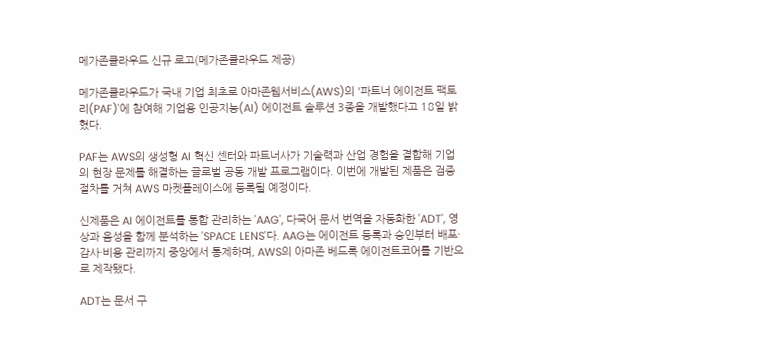메가존클라우드 신규 로고(메가존클라우드 제공)

메가존클라우드가 국내 기업 최초로 아마존웹서비스(AWS)의 '파트너 에이전트 팩토리(PAF)'에 참여해 기업용 인공지능(AI) 에이전트 솔루션 3종을 개발했다고 18일 밝혔다.

PAF는 AWS의 생성형 AI 혁신 센터와 파트너사가 기술력과 산업 경험을 결합해 기업의 현장 문제를 해결하는 글로벌 공동 개발 프로그램이다. 이번에 개발된 제품은 검증 절차를 거쳐 AWS 마켓플레이스에 등록될 예정이다.

신제품은 AI 에이전트를 통합 관리하는 'AAG', 다국어 문서 번역을 자동화한 'ADT', 영상과 음성을 함께 분석하는 'SPACE LENS'다. AAG는 에이전트 등록과 승인부터 배포·감사·비용 관리까지 중앙에서 통제하며, AWS의 아마존 베드록 에이전트코어를 기반으로 제작됐다.

ADT는 문서 구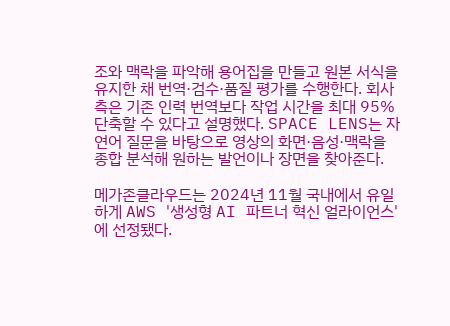조와 맥락을 파악해 용어집을 만들고 원본 서식을 유지한 채 번역·검수·품질 평가를 수행한다. 회사 측은 기존 인력 번역보다 작업 시간을 최대 95% 단축할 수 있다고 설명했다. SPACE LENS는 자연어 질문을 바탕으로 영상의 화면·음성·맥락을 종합 분석해 원하는 발언이나 장면을 찾아준다.

메가존클라우드는 2024년 11월 국내에서 유일하게 AWS '생성형 AI 파트너 혁신 얼라이언스'에 선정됐다.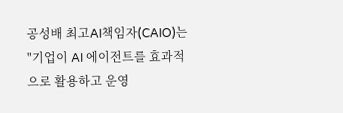공성배 최고AI책임자(CAIO)는 "기업이 AI 에이전트를 효과적으로 활용하고 운영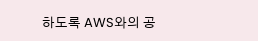하도록 AWS와의 공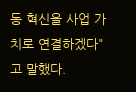동 혁신을 사업 가치로 연결하겠다"고 말했다.